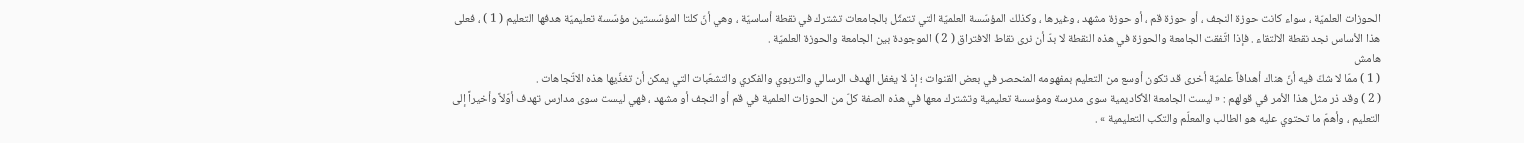الحوزات العلميّة ، سواء كانت حوزة النجف ، أو حوزة قم ، أو حوزة مشهد ، وغيرها ، وكذلك المؤسّسة العلميّة التي تتمثّل بالجامعات تشترك في نقطة أساسيّة ، وهي أنّ كلتا المؤسّستين مؤسّسة تعليميّة هدفها التعليم ( 1 ) ، فعلى هذا الأساس نجد نقطة الالتقاء . فإذا اتّفقت الجامعة والحوزة في هذه النقطة لا بدّ أن نرى نقاط الافتراق ( 2 ) الموجودة بين الجامعة والحوزة العلميّة .
هامش
( 1 ) ممّا لا شكّ فيه أنّ هناك أهدافاً علميّة أخرى قد تكون أوسع من التعليم بمفهومه المنحصر في بعض القنوات ؛ إذ لا يغفل الهدف الرسالي والتربوي والفكري والتشعّبات التي يمكن أن تغذّيها هذه الاتّجاهات .
( 2 ) وقد ذر مثل هذا الأمر في قولهم : « ليست الجامعة الأكاديمية سوى مدرسة ومؤسسة تعليمية وتشترك معها في هذه الصفة كلّ من الحوزات العلمية في قم أو النجف أو مشهد ، فهي ليست سوى مدارس تهدف أوّلاً وأخيراً إلى التعليم ، وأهمّ ما تحتوي عليه هو الطالب والمعلّم والتكب التعليمية » .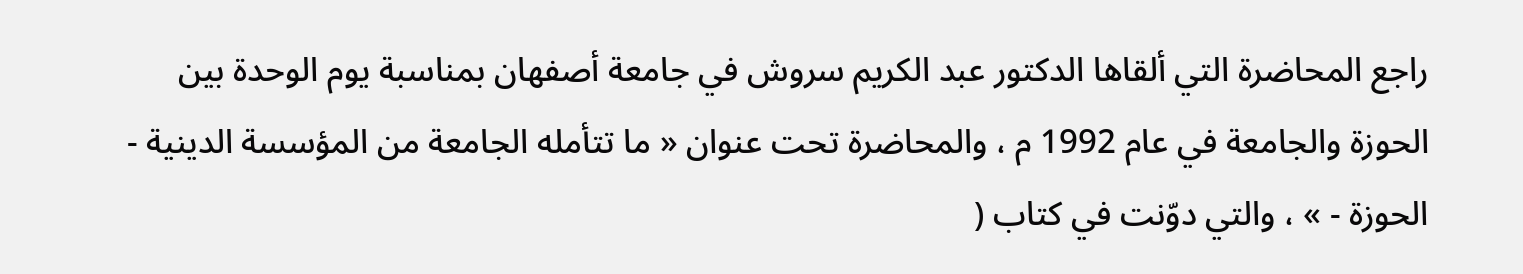راجع المحاضرة التي ألقاها الدكتور عبد الكريم سروش في جامعة أصفهان بمناسبة يوم الوحدة بين الحوزة والجامعة في عام 1992 م ، والمحاضرة تحت عنوان « ما تتأمله الجامعة من المؤسسة الدينية - الحوزة - » ، والتي دوّنت في كتاب (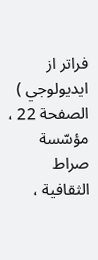فراتر از ايديولوجي ) الصفحة 22 ، مؤسّسة صراط الثقافية ،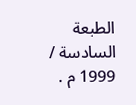الطبعة السادسة / 1999 م .